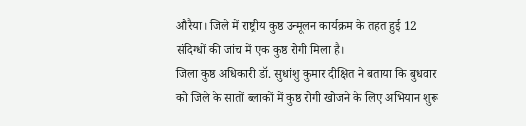औरैया। जिले में राष्ट्रीय कुष्ठ उन्मूलन कार्यक्रम के तहत हुई 12 संदिग्धों की जांच में एक कुष्ठ रोगी मिला है।
जिला कुष्ठ अधिकारी डॉ. सुधांशु कुमार दीक्षित ने बताया कि बुधवार को जिले के सातों ब्लाकों में कुष्ठ रोगी खोजने के लिए अभियान शुरू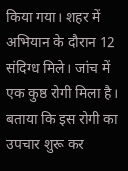किया गया। शहर में अभियान के दौरान 12 संदिग्ध मिले। जांच में एक कुष्ठ रोगी मिला है। बताया कि इस रोगी का उपचार शुरू कर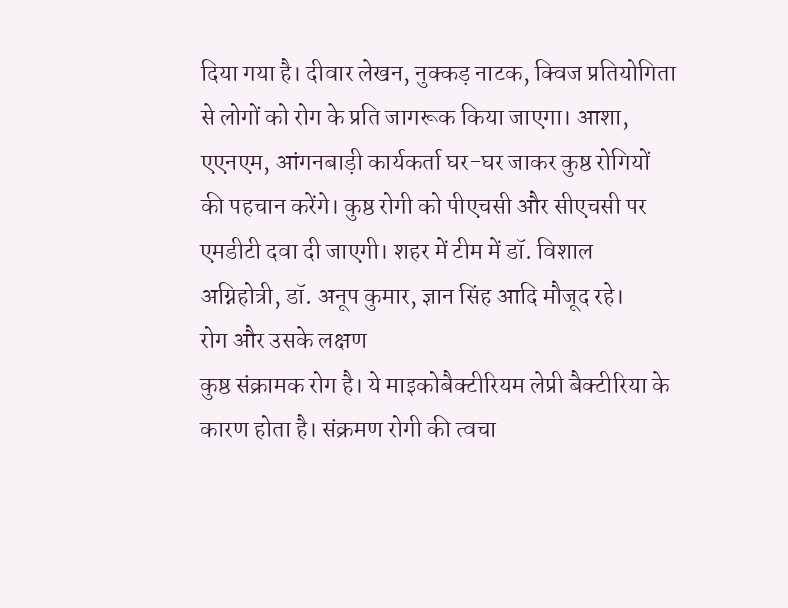दिया गया है। दीवार लेखन, नुक्कड़ नाटक, क्विज प्रतियोगिता से लोगों को रोग के प्रति जागरूक किया जाएगा। आशा, एएनएम, आंगनबाड़ी कार्यकर्ता घर-घर जाकर कुष्ठ रोगियों की पहचान करेंगे। कुष्ठ रोगी को पीएचसी और सीएचसी पर एमडीटी दवा दी जाएगी। शहर में टीम में डॉ. विशाल अग्निहोत्री, डॉ. अनूप कुमार, ज्ञान सिंह आदि मौजूद रहे।
रोग और उसके लक्षण
कुष्ठ संक्रामक रोग है। ये माइकोबैक्टीरियम लेप्री बैक्टीरिया के कारण होता है। संक्रमण रोगी की त्वचा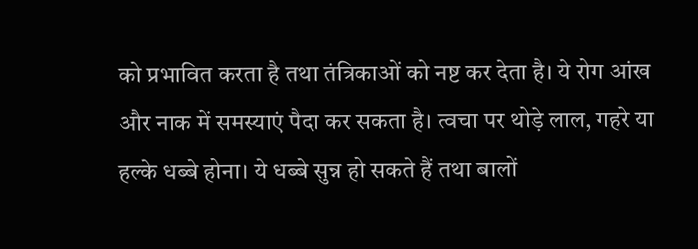को प्रभावित करता है तथा तंत्रिकाओं को नष्ट कर देता है। ये रोग आंख और नाक में समस्याएं पैदा कर सकता है। त्वचा पर थोड़े लाल, गहरे या हल्के धब्बे होना। ये धब्बे सुन्न हो सकते हैं तथा बालों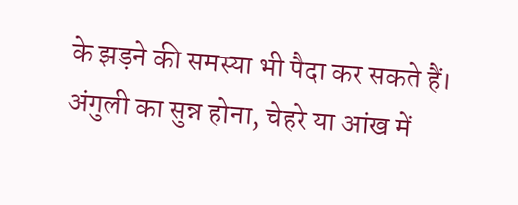के झड़ने की समस्या भी पैदा कर सकते हैं। अंगुली का सुन्न होना, चेहरे या आंख में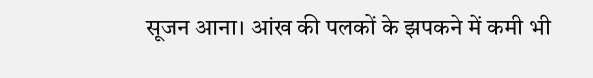सूजन आना। आंख की पलकों के झपकने में कमी भी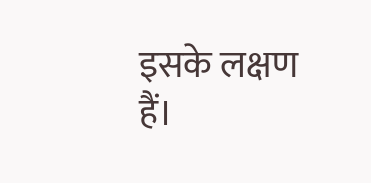इसके लक्षण हैं।